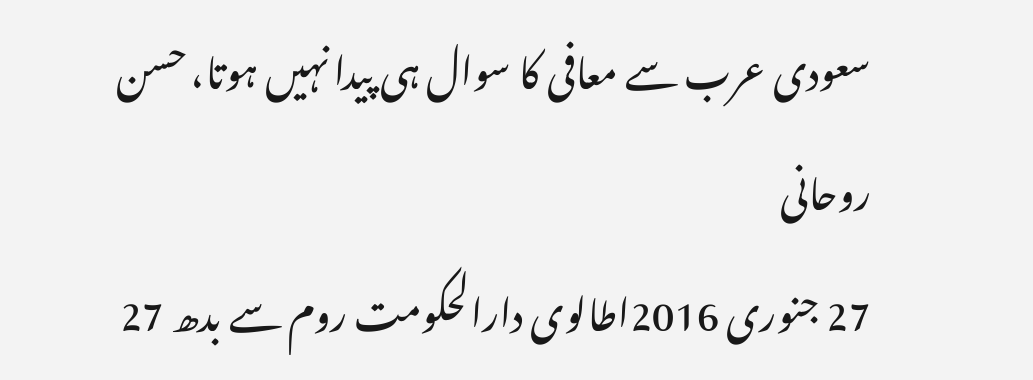سعودی عرب سے معافی کا سوال ہی پیدا نہیں ہوتا، حسن روحانی
27 جنوری 2016اطالوی دارالحکومت روم سے بدھ 27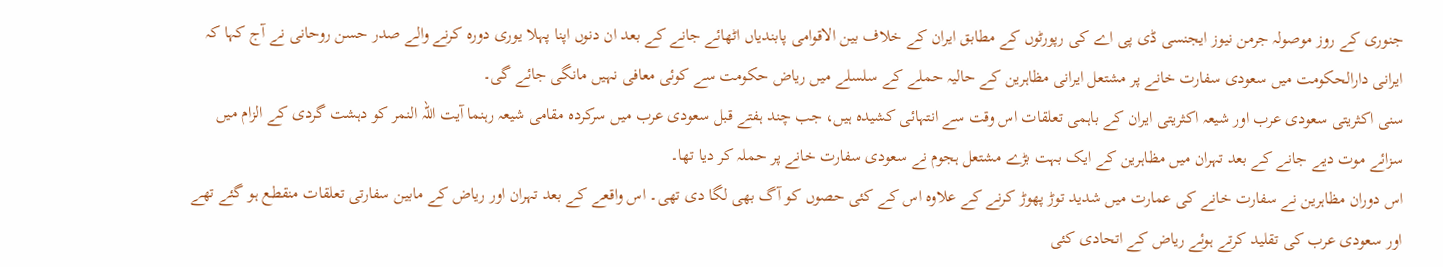جنوری کے روز موصولہ جرمن نیوز ایجنسی ڈی پی اے کی رپورٹوں کے مطابق ایران کے خلاف بین الاقوامی پابندیاں اٹھائے جانے کے بعد ان دنوں اپنا پہلا یوری دورہ کرنے والے صدر حسن روحانی نے آج کہا کہ ایرانی دارالحکومت میں سعودی سفارت خانے پر مشتعل ایرانی مظاہرین کے حالیہ حملے کے سلسلے میں ریاض حکومت سے کوئی معافی نہیں مانگی جائے گی۔
سنی اکثریتی سعودی عرب اور شیعہ اکثریتی ایران کے باہمی تعلقات اس وقت سے انتہائی کشیدہ ہیں، جب چند ہفتے قبل سعودی عرب میں سرکردہ مقامی شیعہ رہنما آیت اللہ النمر کو دہشت گردی کے الزام میں سزائے موت دیے جانے کے بعد تہران میں مظاہرین کے ایک بہت بڑے مشتعل ہجوم نے سعودی سفارت خانے پر حملہ کر دیا تھا۔
اس دوران مظاہرین نے سفارت خانے کی عمارت میں شدید توڑ پھوڑ کرنے کے علاوہ اس کے کئی حصوں کو آگ بھی لگا دی تھی۔ اس واقعے کے بعد تہران اور ریاض کے مابین سفارتی تعلقات منقطع ہو گئے تھے اور سعودی عرب کی تقلید کرتے ہوئے ریاض کے اتحادی کئی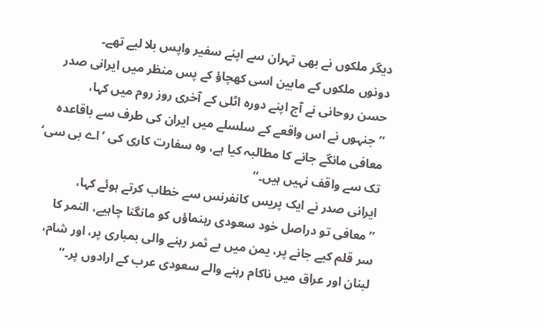دیگر ملکوں نے بھی تہران سے اپنے سفیر واپس بلا لیے تھے۔
دونوں ملکوں کے مابین اسی کھچاؤ کے پس منظر میں ایرانی صدر حسن روحانی نے آج اپنے دورہ اٹلی کے آخری روز روم میں کہا، ’’جنہوں نے اس واقعے کے سلسلے میں ایران کی طرف سے باقاعدہ معافی مانگے جانے کا مطالبہ کیا ہے، وہ سفارت کاری کی ’اے بی سی‘ تک سے واقف نہیں ہیں۔‘‘
ایرانی صدر نے ایک پریس کانفرنس سے خطاب کرتے ہوئے کہا، ’’معافی تو دراصل خود سعودی رہنماؤں کو مانگنا چاہیے، النمر کا سر قلم کیے جانے پر، یمن میں بے ثمر رہنے والی بمباری پر، اور شام، لبنان اور عراق میں ناکام رہنے والے سعودی عرب کے ارادوں پر۔‘‘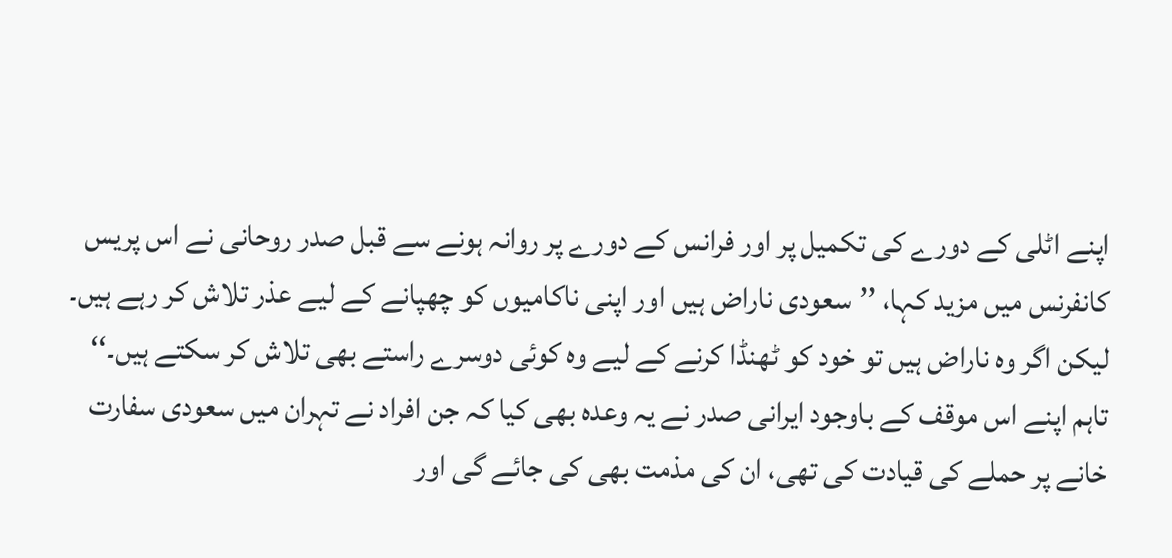اپنے اٹلی کے دورے کی تکمیل پر اور فرانس کے دورے پر روانہ ہونے سے قبل صدر روحانی نے اس پریس کانفرنس میں مزید کہا، ’’سعودی ناراض ہیں اور اپنی ناکامیوں کو چھپانے کے لیے عذر تلاش کر رہے ہیں۔ لیکن اگر وہ ناراض ہیں تو خود کو ٹھنڈا کرنے کے لیے وہ کوئی دوسرے راستے بھی تلاش کر سکتے ہیں۔‘‘
تاہم اپنے اس موقف کے باوجود ایرانی صدر نے یہ وعدہ بھی کیا کہ جن افراد نے تہران میں سعودی سفارت خانے پر حملے کی قیادت کی تھی، ان کی مذمت بھی کی جائے گی اور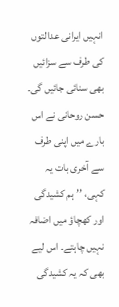انہیں ایرانی عدالتوں کی طرف سے سزائیں بھی سنائی جائیں گی۔
حسن روحانی نے اس بارے میں اپنی طرف سے آخری بات یہ کہی، ’’ہم کشیدگی اور کھچاؤ میں اضافہ نہیں چاہتے۔ اس لیے بھی کہ یہ کشیدگی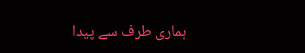ہماری طرف سے پیدا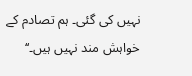نہیں کی گئی۔ ہم تصادم کے خواہش مند نہیں ہیں۔‘‘